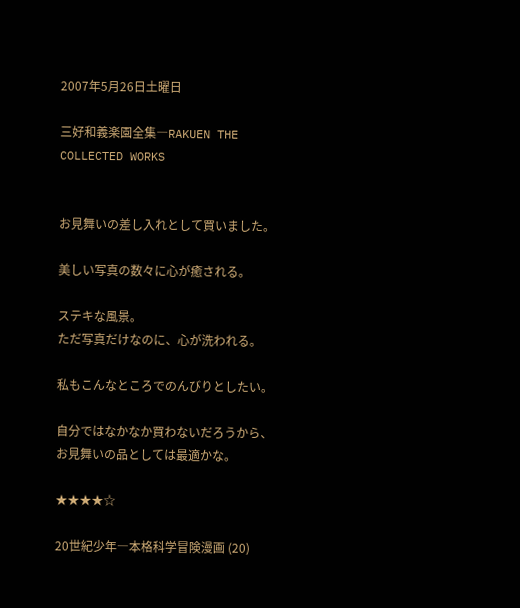2007年5月26日土曜日

三好和義楽園全集―RAKUEN THE COLLECTED WORKS


お見舞いの差し入れとして買いました。

美しい写真の数々に心が癒される。

ステキな風景。
ただ写真だけなのに、心が洗われる。

私もこんなところでのんびりとしたい。

自分ではなかなか買わないだろうから、
お見舞いの品としては最適かな。

★★★★☆

20世紀少年―本格科学冒険漫画 (20)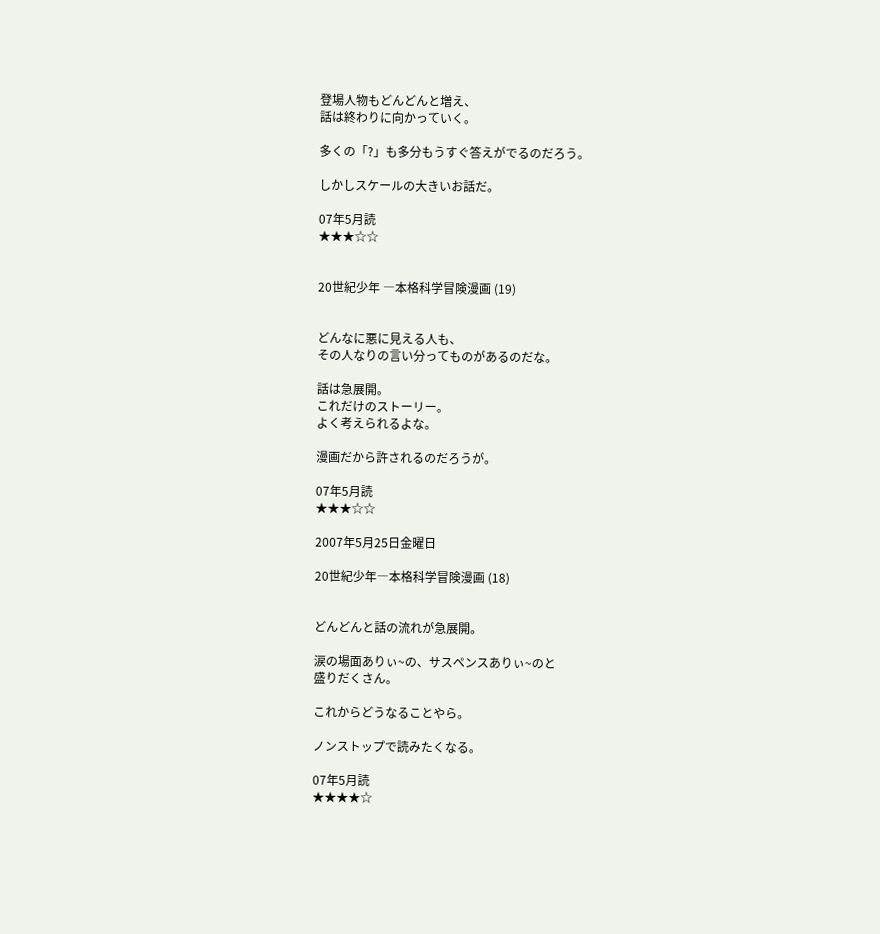登場人物もどんどんと増え、
話は終わりに向かっていく。

多くの「?」も多分もうすぐ答えがでるのだろう。

しかしスケールの大きいお話だ。

07年5月読
★★★☆☆


20世紀少年 ―本格科学冒険漫画 (19)


どんなに悪に見える人も、
その人なりの言い分ってものがあるのだな。

話は急展開。
これだけのストーリー。
よく考えられるよな。

漫画だから許されるのだろうが。

07年5月読
★★★☆☆

2007年5月25日金曜日

20世紀少年―本格科学冒険漫画 (18)


どんどんと話の流れが急展開。

涙の場面ありぃ~の、サスペンスありぃ~のと
盛りだくさん。

これからどうなることやら。

ノンストップで読みたくなる。

07年5月読
★★★★☆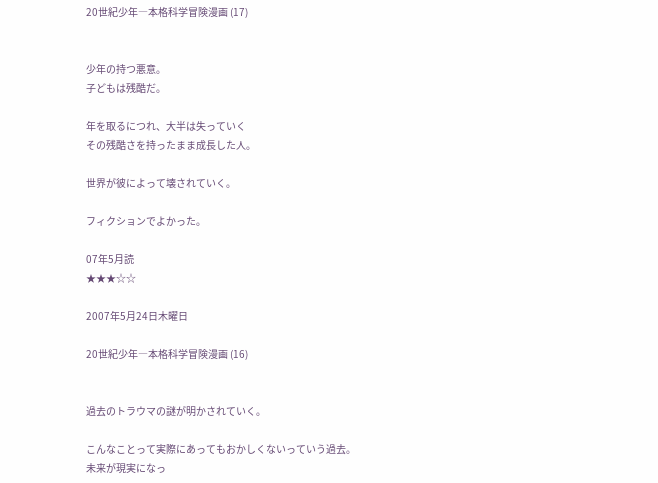20世紀少年―本格科学冒険漫画 (17)


少年の持つ悪意。
子どもは残酷だ。

年を取るにつれ、大半は失っていく
その残酷さを持ったまま成長した人。

世界が彼によって壊されていく。

フィクションでよかった。

07年5月読
★★★☆☆

2007年5月24日木曜日

20世紀少年―本格科学冒険漫画 (16)


過去のトラウマの謎が明かされていく。

こんなことって実際にあってもおかしくないっていう過去。
未来が現実になっ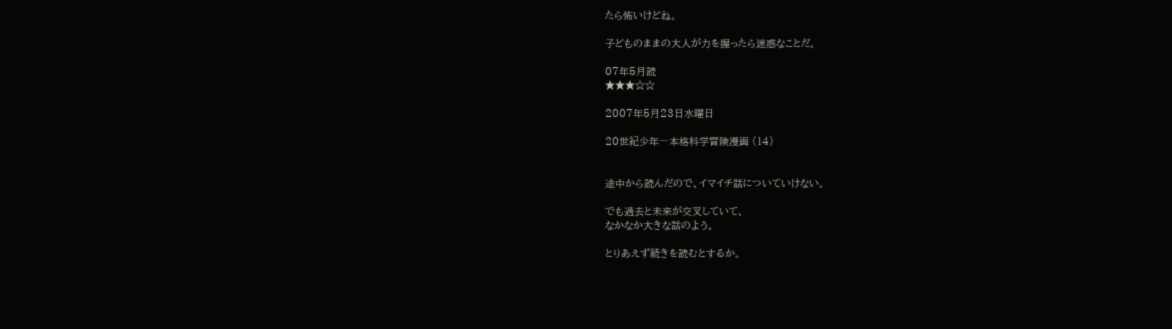たら怖いけどね。

子どものままの大人が力を握ったら迷惑なことだ。

07年5月読
★★★☆☆

2007年5月23日水曜日

20世紀少年―本格科学冒険漫画 (14)


途中から読んだので、イマイチ話についていけない。

でも過去と未来が交叉していて、
なかなか大きな話のよう。

とりあえず続きを読むとするか。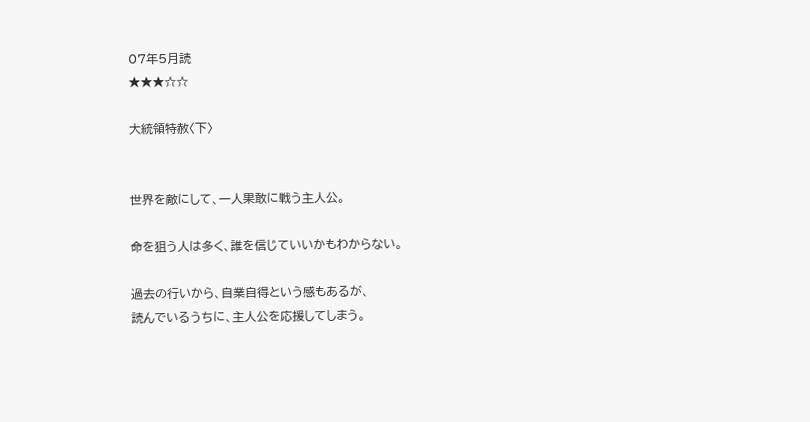07年5月読
★★★☆☆

大統領特赦〈下〉


世界を敵にして、一人果敢に戦う主人公。

命を狙う人は多く、誰を信じていいかもわからない。

過去の行いから、自業自得という感もあるが、
読んでいるうちに、主人公を応援してしまう。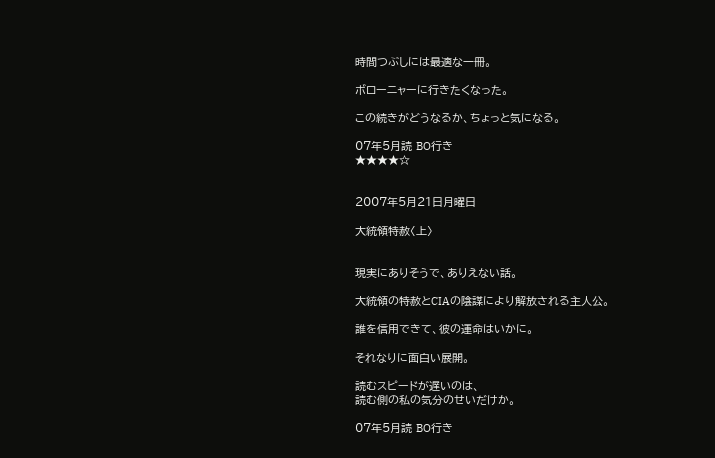時間つぶしには最適な一冊。

ボローニャーに行きたくなった。

この続きがどうなるか、ちょっと気になる。

07年5月読 BO行き
★★★★☆


2007年5月21日月曜日

大統領特赦〈上〉


現実にありそうで、ありえない話。

大統領の特赦とCIAの陰謀により解放される主人公。

誰を信用できて、彼の運命はいかに。

それなりに面白い展開。

読むスピードが遅いのは、
読む側の私の気分のせいだけか。

07年5月読 BO行き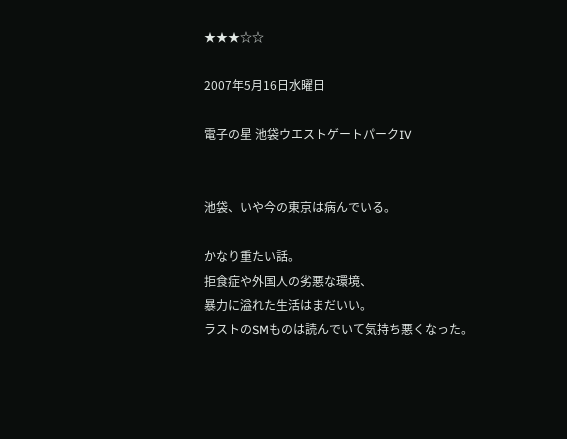★★★☆☆

2007年5月16日水曜日

電子の星 池袋ウエストゲートパークIV


池袋、いや今の東京は病んでいる。

かなり重たい話。
拒食症や外国人の劣悪な環境、
暴力に溢れた生活はまだいい。
ラストのSMものは読んでいて気持ち悪くなった。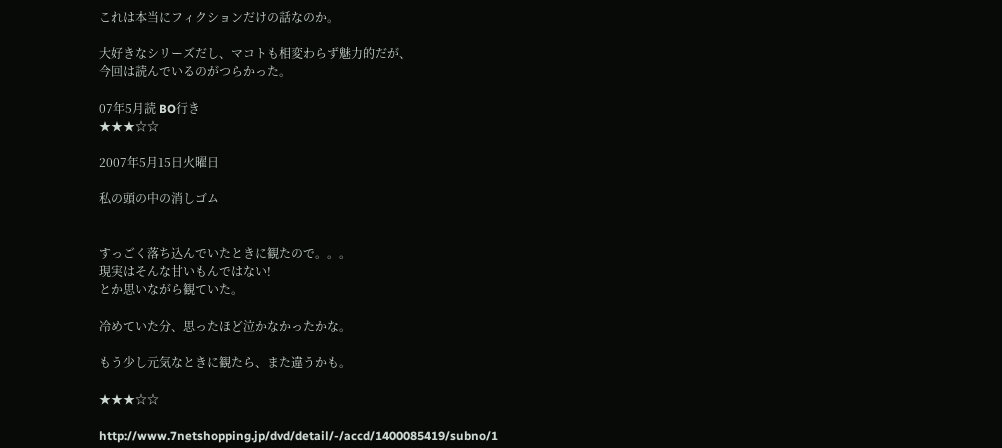これは本当にフィクションだけの話なのか。

大好きなシリーズだし、マコトも相変わらず魅力的だが、
今回は読んでいるのがつらかった。

07年5月読 BO行き
★★★☆☆

2007年5月15日火曜日

私の頭の中の消しゴム


すっごく落ち込んでいたときに観たので。。。
現実はそんな甘いもんではない!
とか思いながら観ていた。

冷めていた分、思ったほど泣かなかったかな。

もう少し元気なときに観たら、また違うかも。

★★★☆☆

http://www.7netshopping.jp/dvd/detail/-/accd/1400085419/subno/1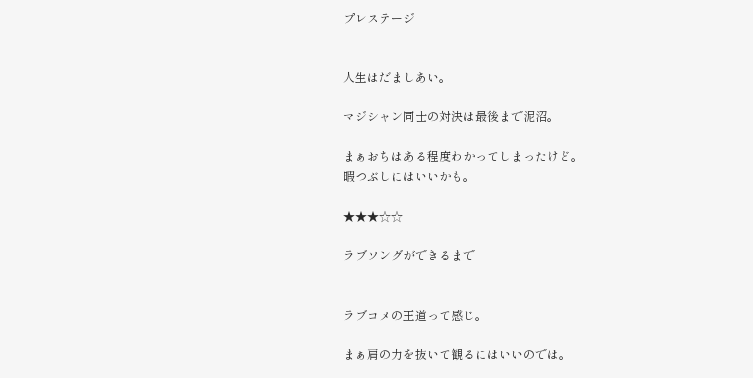プレステージ


人生はだましあい。

マジシャン同士の対決は最後まで泥沼。

まぁおちはある程度わかってしまったけど。
暇つぶしにはいいかも。

★★★☆☆

ラブソングができるまで


ラブコメの王道って感じ。

まぁ肩の力を抜いて観るにはいいのでは。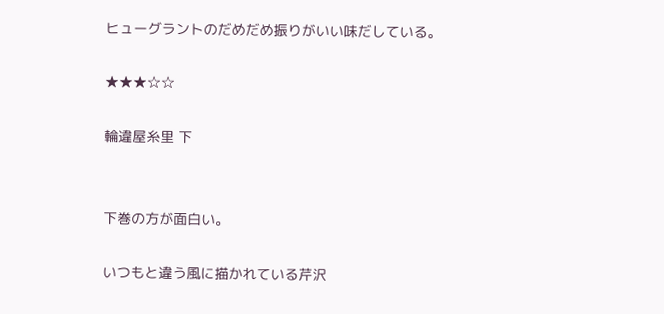ヒューグラントのだめだめ振りがいい味だしている。

★★★☆☆

輪違屋糸里 下


下巻の方が面白い。

いつもと違う風に描かれている芹沢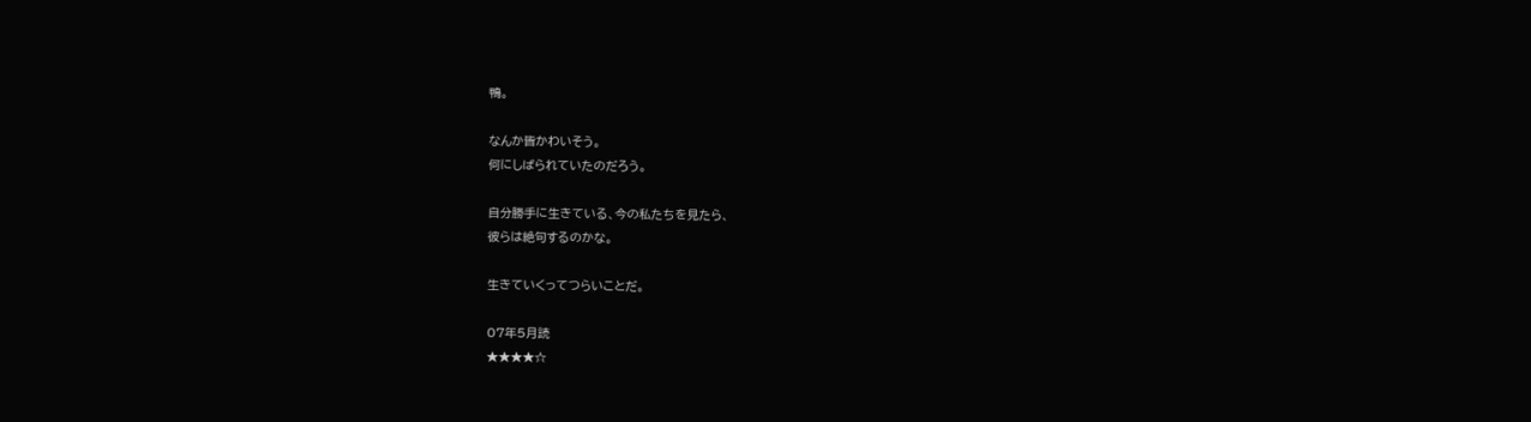鴨。

なんか皆かわいそう。
何にしばられていたのだろう。

自分勝手に生きている、今の私たちを見たら、
彼らは絶句するのかな。

生きていくってつらいことだ。

07年5月読
★★★★☆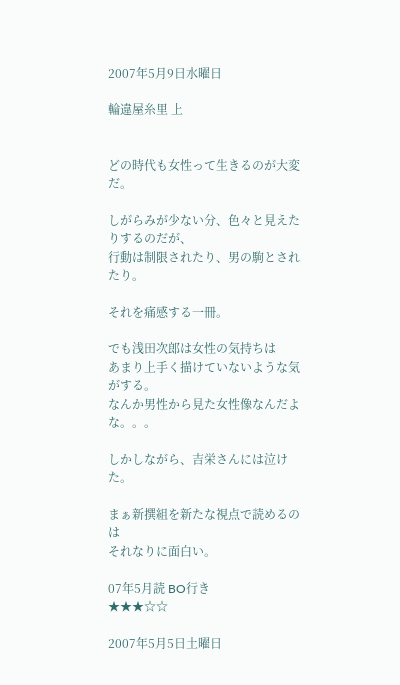2007年5月9日水曜日

輪違屋糸里 上


どの時代も女性って生きるのが大変だ。

しがらみが少ない分、色々と見えたりするのだが、
行動は制限されたり、男の駒とされたり。

それを痛感する一冊。

でも浅田次郎は女性の気持ちは
あまり上手く描けていないような気がする。
なんか男性から見た女性像なんだよな。。。

しかしながら、吉栄さんには泣けた。

まぁ新撰組を新たな視点で読めるのは
それなりに面白い。

07年5月読 BO行き
★★★☆☆

2007年5月5日土曜日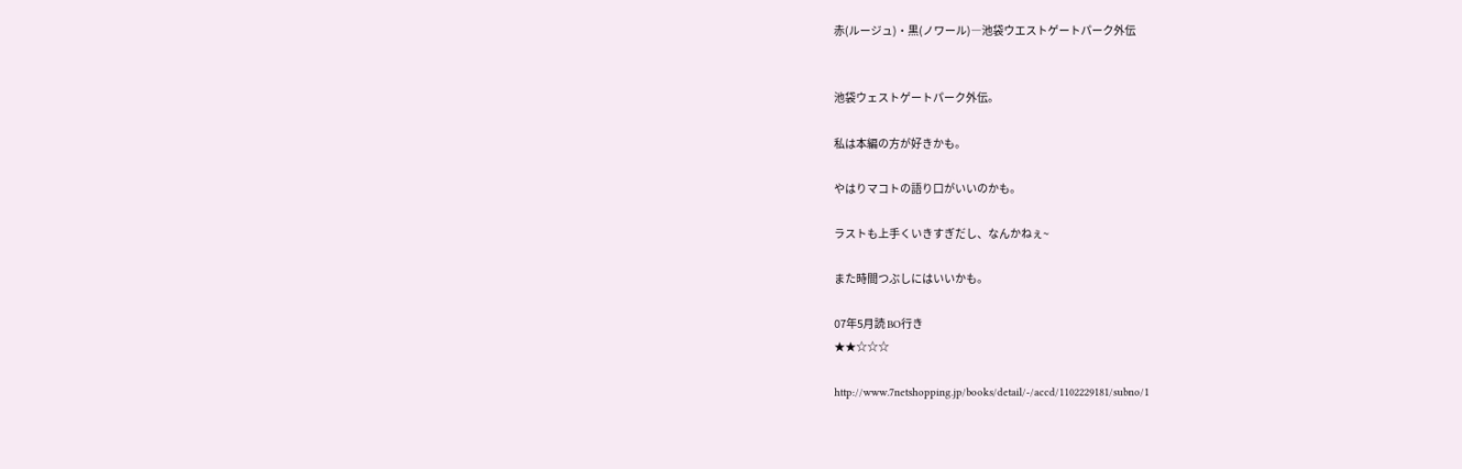赤(ルージュ)・黒(ノワール)―池袋ウエストゲートパーク外伝


池袋ウェストゲートパーク外伝。

私は本編の方が好きかも。

やはりマコトの語り口がいいのかも。

ラストも上手くいきすぎだし、なんかねぇ~

また時間つぶしにはいいかも。

07年5月読 BO行き
★★☆☆☆

http://www.7netshopping.jp/books/detail/-/accd/1102229181/subno/1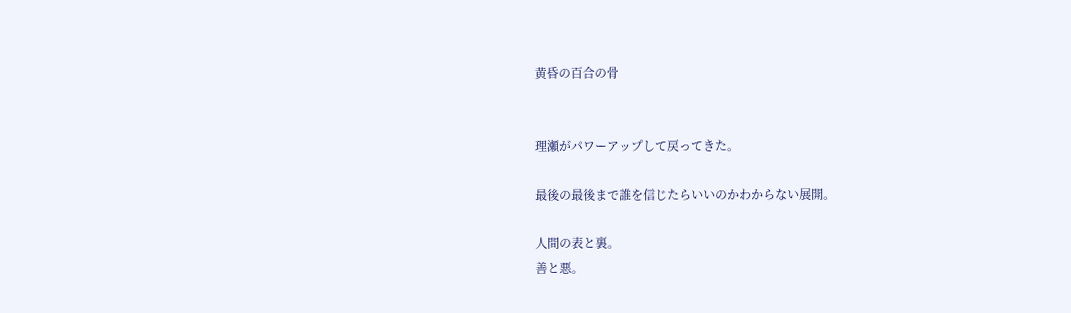黄昏の百合の骨


理瀬がパワーアップして戻ってきた。

最後の最後まで誰を信じたらいいのかわからない展開。

人間の表と裏。
善と悪。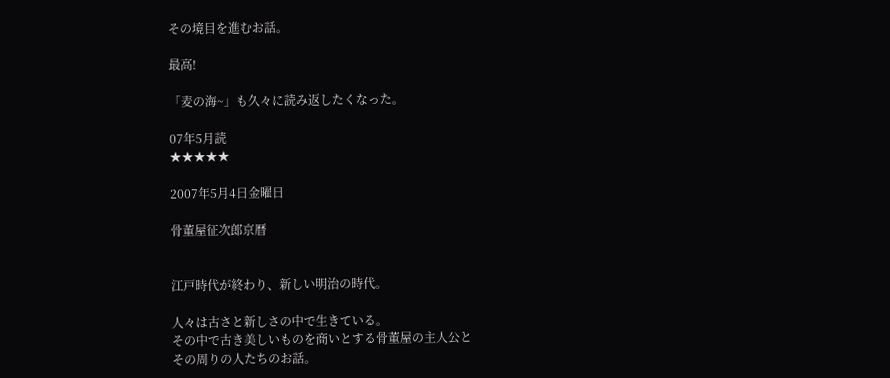その境目を進むお話。

最高!

「麦の海~」も久々に読み返したくなった。

07年5月読
★★★★★

2007年5月4日金曜日

骨董屋征次郎京暦


江戸時代が終わり、新しい明治の時代。

人々は古さと新しさの中で生きている。
その中で古き美しいものを商いとする骨董屋の主人公と
その周りの人たちのお話。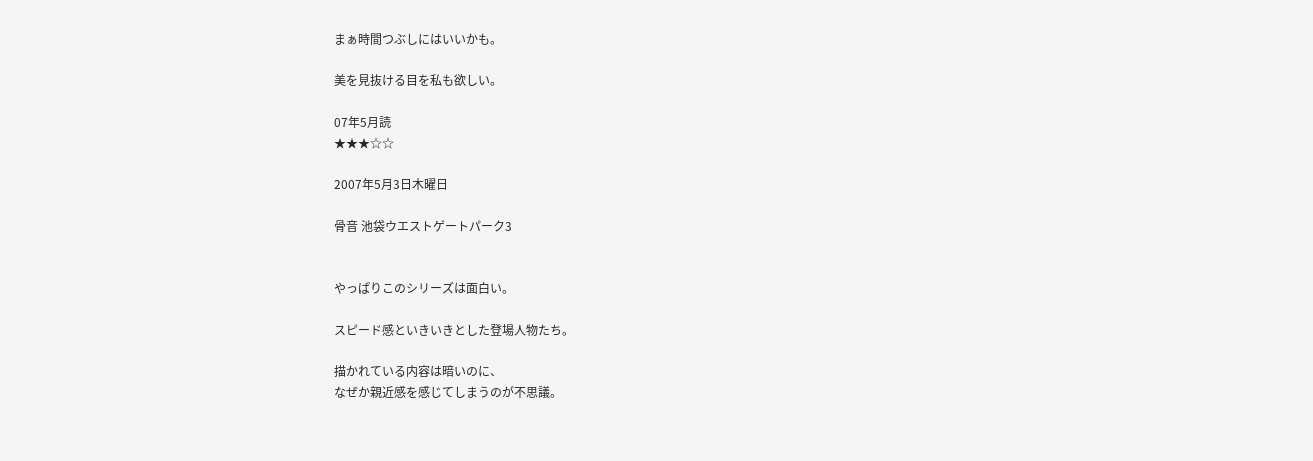まぁ時間つぶしにはいいかも。

美を見抜ける目を私も欲しい。

07年5月読
★★★☆☆

2007年5月3日木曜日

骨音 池袋ウエストゲートパーク3


やっぱりこのシリーズは面白い。

スピード感といきいきとした登場人物たち。

描かれている内容は暗いのに、
なぜか親近感を感じてしまうのが不思議。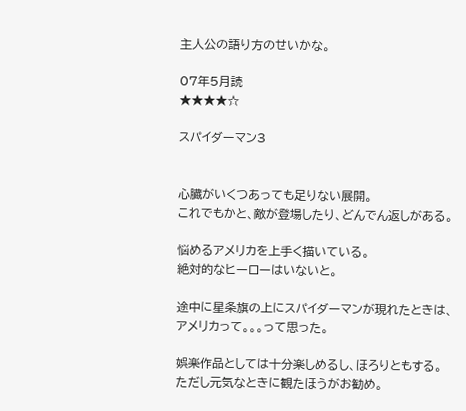主人公の語り方のせいかな。

07年5月読
★★★★☆

スパイダーマン3


心臓がいくつあっても足りない展開。
これでもかと、敵が登場したり、どんでん返しがある。

悩めるアメリカを上手く描いている。
絶対的なヒーローはいないと。

途中に星条旗の上にスパイダーマンが現れたときは、
アメリカって。。。って思った。

娯楽作品としては十分楽しめるし、ほろりともする。
ただし元気なときに観たほうがお勧め。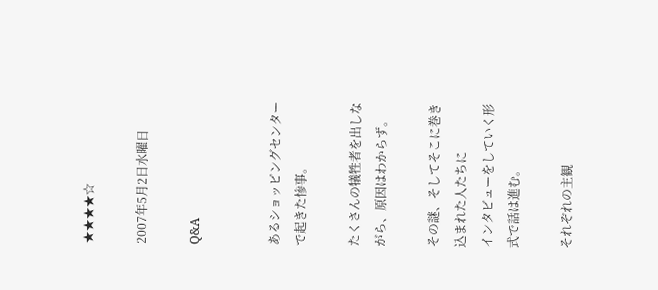★★★★☆

2007年5月2日水曜日

Q&A


あるショッピングセンターで起きた惨事。

たくさんの犠牲者を出しながら、原因はわからず。

その謎、そしてそこに巻き込まれた人たちに
インタビューをしていく形式で話は進む。

それぞれの主観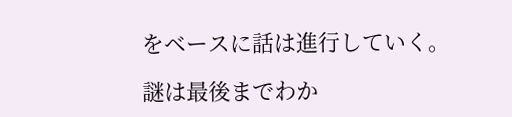をベースに話は進行していく。

謎は最後までわか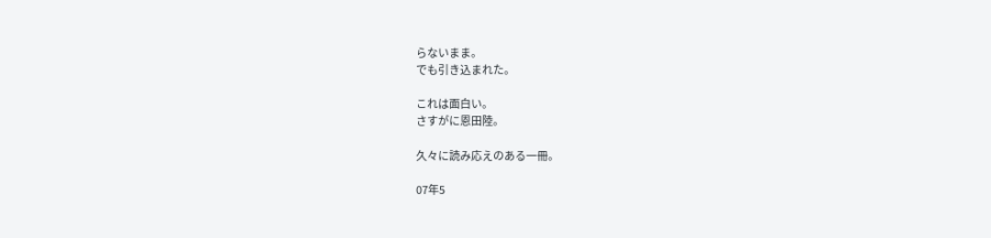らないまま。
でも引き込まれた。

これは面白い。
さすがに恩田陸。

久々に読み応えのある一冊。

07年5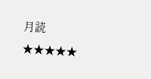月読
★★★★★